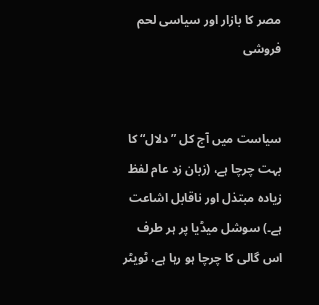مصر کا بازار اور سیاسی لحم فروشی


سیاست میں آج کل ”دلال“ کا بہت چرچا ہے، (زبان زد عام لفظ زیادہ مبتذل اور ناقابل اشاعت ہے۔) سوشل میڈیا پر ہر طرف اس گالی کا چرچا ہو رہا ہے، ٹویٹر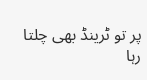پر تو ٹرینڈ بھی چلتا رہا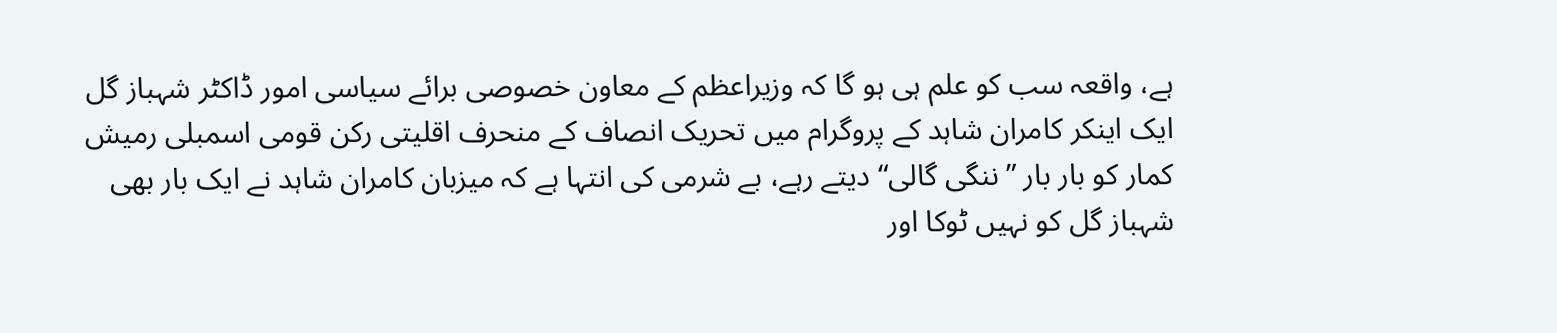ہے، واقعہ سب کو علم ہی ہو گا کہ وزیراعظم کے معاون خصوصی برائے سیاسی امور ڈاکٹر شہباز گل ایک اینکر کامران شاہد کے پروگرام میں تحریک انصاف کے منحرف اقلیتی رکن قومی اسمبلی رمیش کمار کو بار بار ” ننگی گالی“ دیتے رہے، بے شرمی کی انتہا ہے کہ میزبان کامران شاہد نے ایک بار بھی شہباز گل کو نہیں ٹوکا اور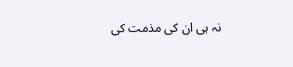نہ ہی ان کی مذمت کی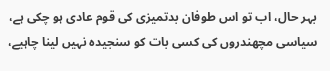بہر حال، اب تو اس طوفان بدتمیزی کی قوم عادی ہو چکی ہے، سیاسی مچھندروں کی کسی بات کو سنجیدہ نہیں لینا چاہیے،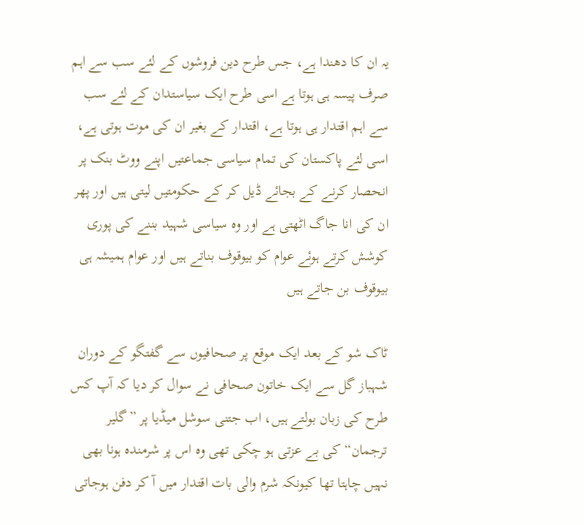یہ ان کا دھندا ہے، جس طرح دین فروشوں کے لئے سب سے اہم صرف پیسہ ہی ہوتا ہے اسی طرح ایک سیاستدان کے لئے سب سے اہم اقتدار ہی ہوتا ہے، اقتدار کے بغیر ان کی موت ہوتی ہے، اسی لئے پاکستان کی تمام سیاسی جماعتیں اپنے ووٹ بنک پر انحصار کرنے کے بجائے ڈیل کر کے حکومتیں لیتی ہیں اور پھر ان کی انا جاگ اٹھتی ہے اور وہ سیاسی شہید بننے کی پوری کوشش کرتے ہوئے عوام کو بیوقوف بناتے ہیں اور عوام ہمیشہ ہی بیوقوف بن جاتے ہیں

ٹاک شو کے بعد ایک موقع پر صحافیوں سے گفتگو کے دوران شہباز گل سے ایک خاتون صحافی نے سوال کر دیا کہ آپ کس طرح کی زبان بولتے ہیں، اب جتنی سوشل میڈیا پر ”گلیر ترجمان“ کی بے عزتی ہو چکی تھی وہ اس پر شرمندہ ہونا بھی نہیں چاہتا تھا کیونکہ شرم والی بات اقتدار میں آ کر دفن ہوجاتی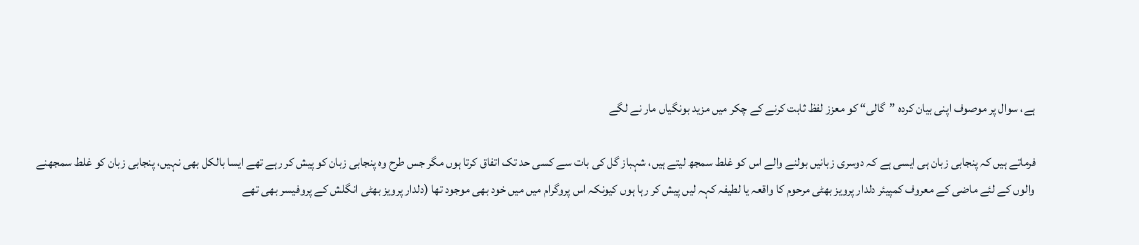ہے، سوال پر موصوف اپنی بیان کردہ ”گالی“ کو معزز لفظ ثابت کرنے کے چکر میں مزید بونگیاں مار نے لگے

فرماتے ہیں کہ پنجابی زبان ہی ایسی ہے کہ دوسری زبانیں بولنے والے اس کو غلط سمجھ لیتے ہیں، شہباز گل کی بات سے کسی حد تک اتفاق کرتا ہوں مگر جس طرح وہ پنجابی زبان کو پیش کر رہے تھے ایسا بالکل بھی نہیں، پنجابی زبان کو غلط سمجھنے والوں کے لئے ماضی کے معروف کمپیئر دلدار پرویز بھٹی مرحوم کا واقعہ یا لطیفہ کہہ لیں پیش کر رہا ہوں کیونکہ اس پروگرام میں میں خود بھی موجود تھا (دلدار پرویز بھٹی انگلش کے پروفیسر بھی تھے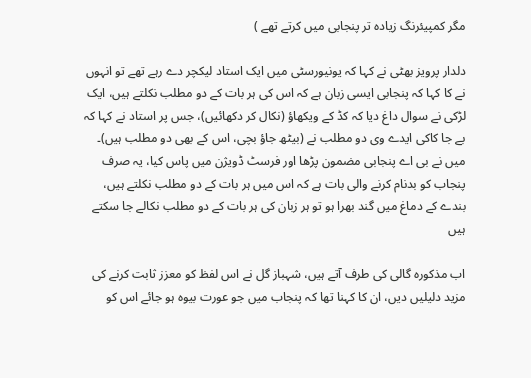مگر کمپیئرنگ زیادہ تر پنجابی میں کرتے تھے )

دلدار پرویز بھٹی نے کہا کہ یونیورسٹی میں ایک استاد لیکچر دے رہے تھے تو انہوں نے کا کہا کہ پنجابی ایسی زبان ہے کہ اس کی ہر بات کے دو مطلب نکلتے ہیں، ایک لڑکی نے سوال داغ دیا کہ کڈ کے ویکھاؤ (نکال کر دکھائیں)، جس پر استاد نے کہا کہ بے جا کاکی ایدے وی دو مطلب نے (بیٹھ جاؤ بچی، اس کے بھی دو مطلب ہیں)۔ میں نے بی اے پنجابی مضمون پڑھا اور فرسٹ ڈویژن میں پاس کیا، یہ صرف پنجاب کو بدنام کرنے والی بات ہے کہ اس میں ہر بات کے دو مطلب نکلتے ہیں، بندے کے دماغ میں گند بھرا ہو تو ہر زبان کی ہر بات کے دو مطلب نکالے جا سکتے ہیں

اب مذکورہ گالی کی طرف آتے ہیں، شہباز گل نے اس لفظ کو معزز ثابت کرنے کی مزید دلیلیں دیں، ان کا کہنا تھا کہ پنجاب میں جو عورت بیوہ ہو جائے اس کو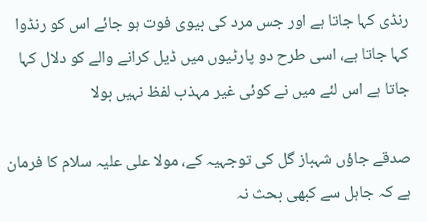رنڈی کہا جاتا ہے اور جس مرد کی بیوی فوت ہو جائے اس کو رنڈوا کہا جاتا ہے، اسی طرح دو پارٹیوں میں ڈیل کرانے والے کو دلال کہا جاتا ہے اس لئے میں نے کوئی غیر مہذب لفظ نہیں بولا

صدقے جاؤں شہباز گل کی توجہیہ کے، مولا علی علیہ سلام کا فرمان ہے کہ جاہل سے کبھی بحث نہ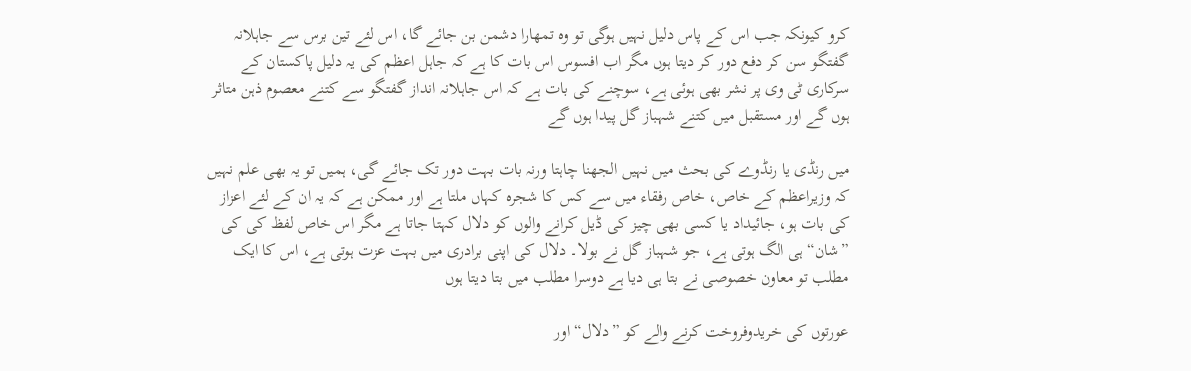کرو کیونکہ جب اس کے پاس دلیل نہیں ہوگی تو وہ تمھارا دشمن بن جائے گا، اس لئے تین برس سے جاہلانہ گفتگو سن کر دفع دور کر دیتا ہوں مگر اب افسوس اس بات کا ہے کہ جاہل اعظم کی یہ دلیل پاکستان کے سرکاری ٹی وی پر نشر بھی ہوئی ہے، سوچنے کی بات ہے کہ اس جاہلانہ انداز گفتگو سے کتنے معصوم ذہن متاثر ہوں گے اور مستقبل میں کتنے شہباز گل پیدا ہوں گے

میں رنڈی یا رنڈوے کی بحث میں نہیں الجھنا چاہتا ورنہ بات بہت دور تک جائے گی، ہمیں تو یہ بھی علم نہیں کہ وزیراعظم کے خاص، خاص رفقاء میں سے کس کا شجرہ کہاں ملتا ہے اور ممکن ہے کہ یہ ان کے لئے اعزاز کی بات ہو، جائیداد یا کسی بھی چیز کی ڈیل کرانے والوں کو دلال کہتا جاتا ہے مگر اس خاص لفظ کی کی ”شان“ ہی الگ ہوتی ہے، جو شہباز گل نے بولا۔ دلال کی اپنی برادری میں بہت عزت ہوتی ہے، اس کا ایک مطلب تو معاون خصوصی نے بتا ہی دیا ہے دوسرا مطلب میں بتا دیتا ہوں

عورتوں کی خریدوفروخت کرنے والے کو ”دلال“ اور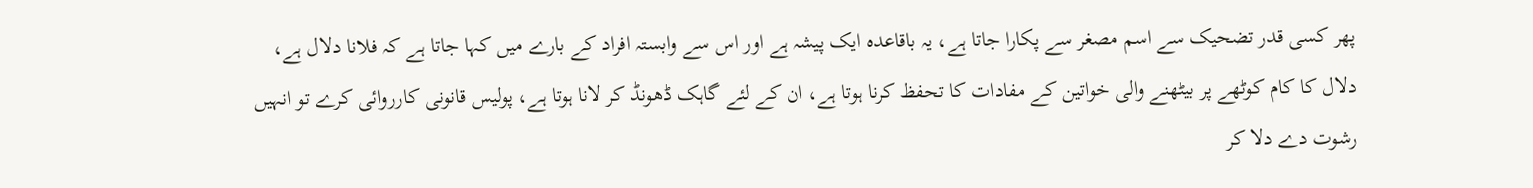پھر کسی قدر تضحیک سے اسم مصغر سے پکارا جاتا ہے، یہ باقاعدہ ایک پیشہ ہے اور اس سے وابستہ افراد کے بارے میں کہا جاتا ہے کہ فلانا دلال ہے، دلال کا کام کوٹھے پر بیٹھنے والی خواتین کے مفادات کا تحفظ کرنا ہوتا ہے، ان کے لئے گاہک ڈھونڈ کر لانا ہوتا ہے، پولیس قانونی کارروائی کرے تو انہیں رشوت دے دلا کر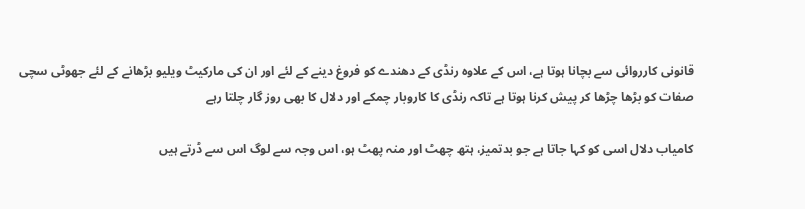قانونی کارروائی سے بچانا ہوتا ہے، اس کے علاوہ رنڈی کے دھندے کو فروغ دینے کے لئے اور ان کی مارکیٹ ویلیو بڑھانے کے لئے جھوٹی سچی صفات کو بڑھا چڑھا کر پیش کرنا ہوتا ہے تاکہ رنڈی کا کاروبار چمکے اور دلال کا بھی روز گار چلتا رہے

کامیاب دلال اسی کو کہا جاتا ہے جو بدتمیز، ہتھ چھٹ اور منہ پھٹ ہو، اس وجہ سے لوگ اس سے ڈرتے ہیں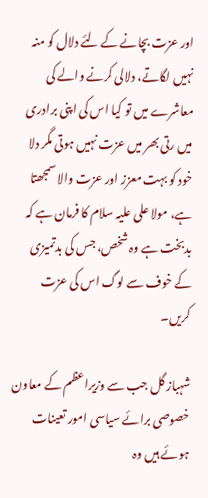اور عزت بچانے کے لئے دلال کو منہ نہیں لگاتے، دلالی کرنے والے کی معاشرے میں تو کیا اس کی اپنی برادری میں رتی بھر میں عزت نہیں ہوتی مگر دلا خود کو بہت معزز اور عزت والا سمجھتا ہے، مولا علی علیہ سلام کا فرمان ہے کہ بدبخت ہے وہ شخص، جس کی بدتمیزی کے خوف سے لوگ اس کی عزت کریں۔

شہباز گل جب سے وزیراعظم کے معاون خصوصی برائے سیاسی امور تعینات ہوئے ہیں وہ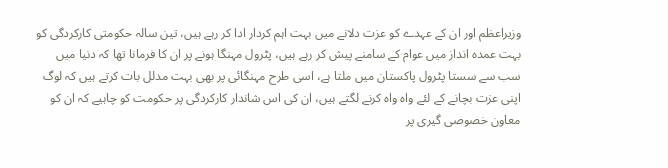وزیراعظم اور ان کے عہدے کو عزت دلانے میں بہت اہم کردار ادا کر رہے ہیں، تین سالہ حکومتی کارکردگی کو بہت عمدہ انداز میں عوام کے سامنے پیش کر رہے ہیں، پٹرول مہنگا ہونے پر ان کا فرمانا تھا کہ دنیا میں سب سے سستا پٹرول پاکستان میں ملتا ہے، اسی طرح مہنگائی پر بھی بہت مدلل بات کرتے ہیں کہ لوگ اپنی عزت بچانے کے لئے واہ واہ کرنے لگتے ہیں، ان کی اس شاندار کارکردگی پر حکومت کو چاہیے کہ ان کو معاون خصوصی گیری پر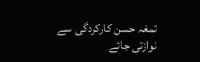تمغہ حسن کارکردگی سے نوازتی جائے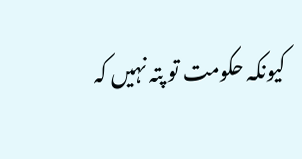کیونکہ حکومت تو پتہ نہیں کہ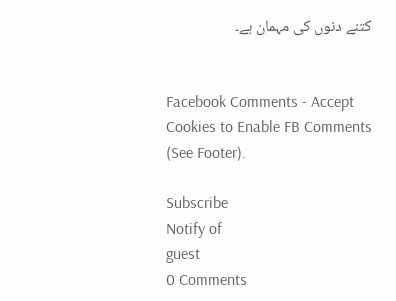کتنے دنوں کی مہمان ہے۔


Facebook Comments - Accept Cookies to Enable FB Comments (See Footer).

Subscribe
Notify of
guest
0 Comments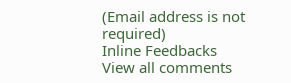(Email address is not required)
Inline Feedbacks
View all comments